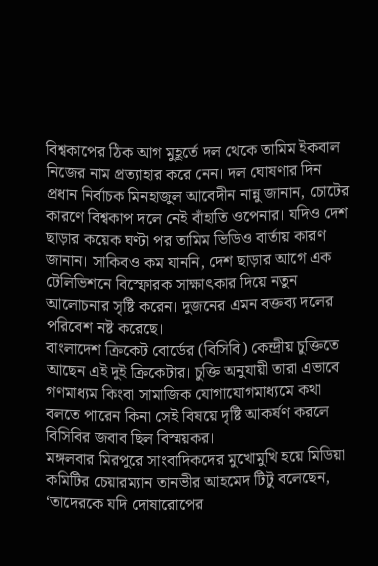বিশ্বকাপের ঠিক আগ মুহূর্তে দল থেকে তামিম ইকবাল নিজের নাম প্রত্যাহার করে নেন। দল ঘোষণার দিন প্রধান নির্বাচক মিনহাজুল আবেদীন নান্নু জানান, চোটের কারণে বিশ্বকাপ দলে নেই বাঁহাতি ওপেনার। যদিও দেশ ছাড়ার কয়েক ঘণ্টা পর তামিম ভিডিও বার্তায় কারণ জানান। সাকিবও কম যাননি, দেশ ছাড়ার আগে এক টেলিভিশনে বিস্ফোরক সাক্ষাৎকার দিয়ে নতুন আলোচনার সৃষ্টি করেন। দুজনের এমন বক্তব্য দলের পরিবেশ নষ্ট করেছে।
বাংলাদেশ ক্রিকেট বোর্ডের (বিসিবি) কেন্দ্রীয় চুক্তিতে আছেন এই দুই ক্রিকেটার। চুক্তি অনুযায়ী তারা এভাবে গণমাধ্যম কিংবা সামাজিক যোগাযোগমাধ্যমে কথা বলতে পারেন কিনা সেই বিষয়ে দৃষ্টি আকর্ষণ করলে বিসিবির জবাব ছিল বিস্ময়কর।
মঙ্গলবার মিরপুরে সাংবাদিকদের মুখোমুখি হয়ে মিডিয়া কমিটির চেয়ারম্যান তানভীর আহমেদ টিটু বলেছেন, ‘তাদেরকে যদি দোষারোপের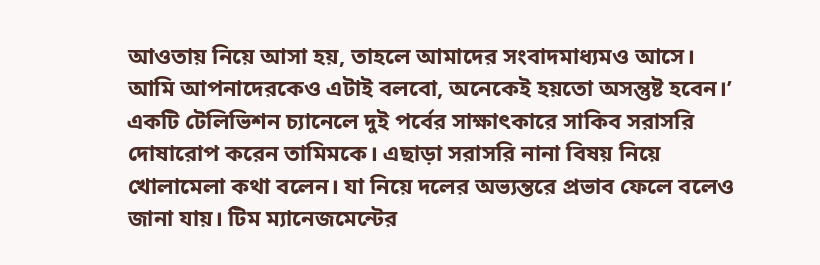আওতায় নিয়ে আসা হয়, তাহলে আমাদের সংবাদমাধ্যমও আসে। আমি আপনাদেরকেও এটাই বলবো, অনেকেই হয়তো অসন্তুষ্ট হবেন।’
একটি টেলিভিশন চ্যানেলে দুই পর্বের সাক্ষাৎকারে সাকিব সরাসরি দোষারোপ করেন তামিমকে। এছাড়া সরাসরি নানা বিষয় নিয়ে খোলামেলা কথা বলেন। যা নিয়ে দলের অভ্যন্তরে প্রভাব ফেলে বলেও জানা যায়। টিম ম্যানেজমেন্টের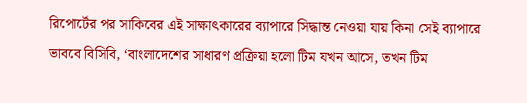রিপোর্টের পর সাকিবের এই সাক্ষাৎকারের ব্যাপারে সিদ্ধান্ত নেওয়া যায় কিনা সেই ব্যাপারে ভাববে বিসিবি, ‘বাংলাদেশের সাধারণ প্রক্রিয়া হলো টিম যখন আসে, তখন টিম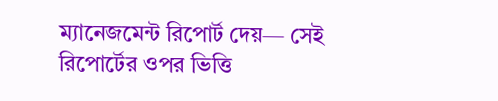ম্যানেজমেন্ট রিপোর্ট দেয়— সেই রিপোর্টের ওপর ভিত্তি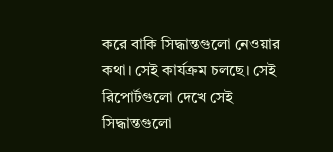করে বাকি সিদ্ধান্তগুলো নেওয়ার কথা। সেই কার্যক্রম চলছে। সেই রিপোর্টগুলো দেখে সেই সিদ্ধান্তগুলো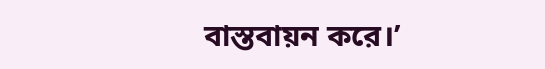বাস্তবায়ন করে।’